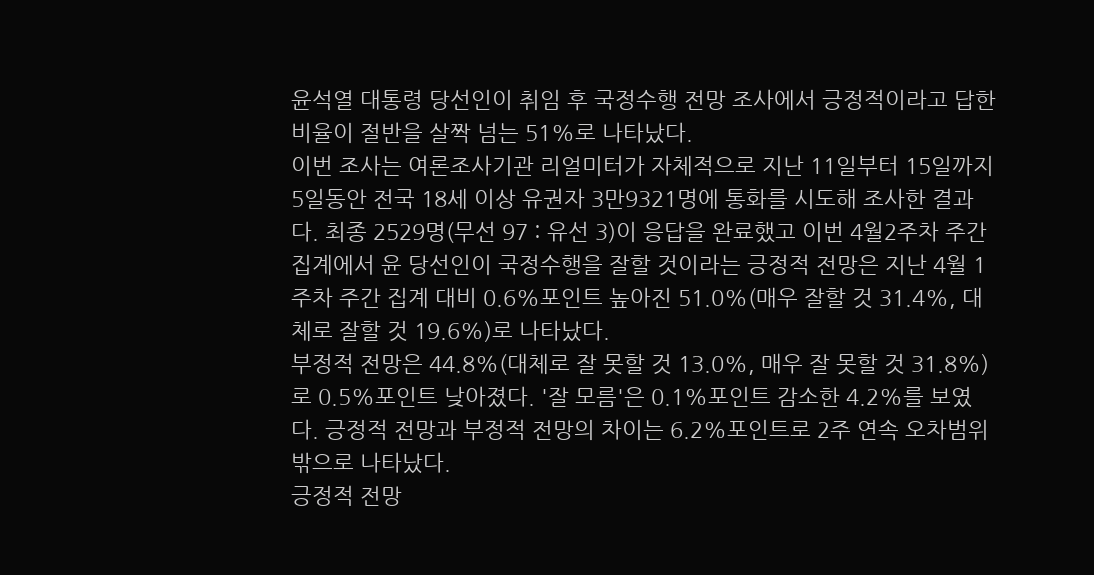윤석열 대통령 당선인이 취임 후 국정수행 전망 조사에서 긍정적이라고 답한 비율이 절반을 살짝 넘는 51%로 나타났다.
이번 조사는 여론조사기관 리얼미터가 자체적으로 지난 11일부터 15일까지 5일동안 전국 18세 이상 유권자 3만9321명에 통화를 시도해 조사한 결과다. 최종 2529명(무선 97 : 유선 3)이 응답을 완료했고 이번 4월2주차 주간 집계에서 윤 당선인이 국정수행을 잘할 것이라는 긍정적 전망은 지난 4월 1주차 주간 집계 대비 0.6%포인트 높아진 51.0%(매우 잘할 것 31.4%, 대체로 잘할 것 19.6%)로 나타났다.
부정적 전망은 44.8%(대체로 잘 못할 것 13.0%, 매우 잘 못할 것 31.8%)로 0.5%포인트 낮아졌다. '잘 모름'은 0.1%포인트 감소한 4.2%를 보였다. 긍정적 전망과 부정적 전망의 차이는 6.2%포인트로 2주 연속 오차범위 밖으로 나타났다.
긍정적 전망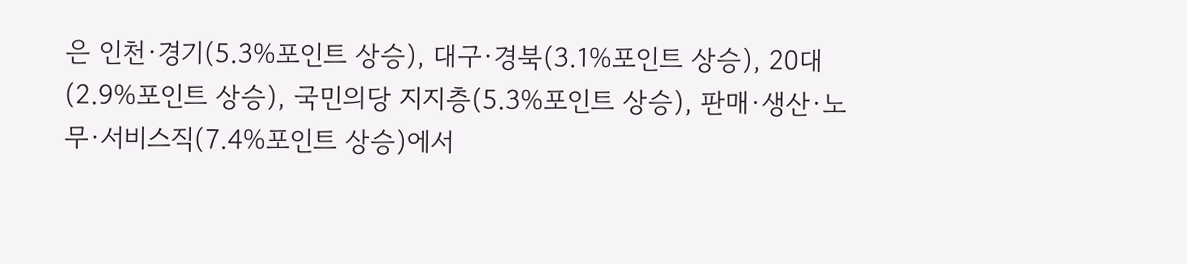은 인천·경기(5.3%포인트 상승), 대구·경북(3.1%포인트 상승), 20대(2.9%포인트 상승), 국민의당 지지층(5.3%포인트 상승), 판매·생산·노무·서비스직(7.4%포인트 상승)에서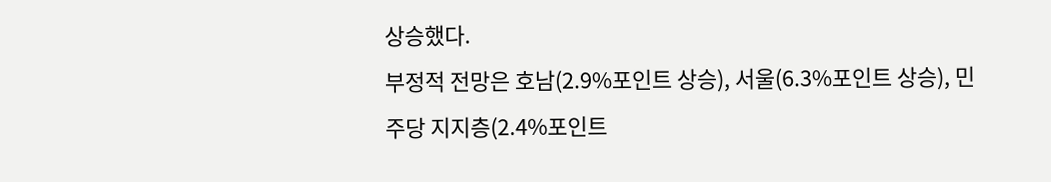상승했다.
부정적 전망은 호남(2.9%포인트 상승), 서울(6.3%포인트 상승), 민주당 지지층(2.4%포인트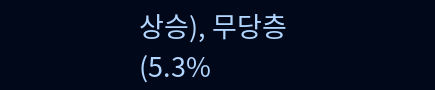상승), 무당층(5.3%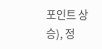포인트 상승), 정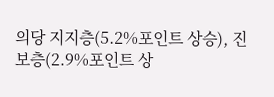의당 지지층(5.2%포인트 상승), 진보층(2.9%포인트 상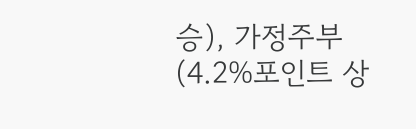승), 가정주부(4.2%포인트 상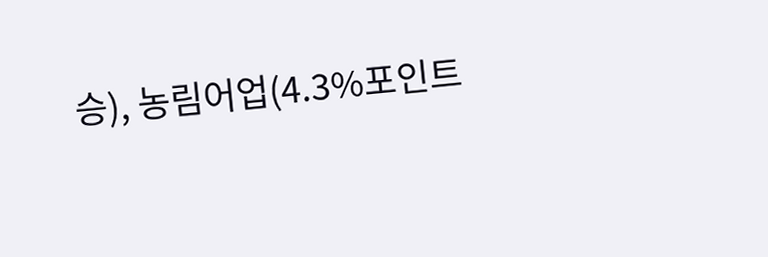승), 농림어업(4.3%포인트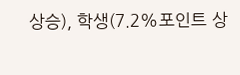상승), 학생(7.2%포인트 상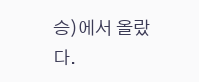승)에서 올랐다.